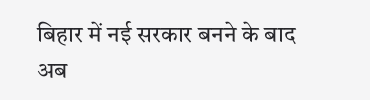बिहार में नई सरकार बनने के बाद अब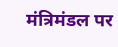मंत्रिमंडल पर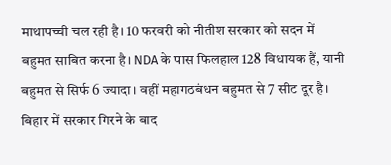माथापच्ची चल रही है। 10 फरवरी को नीतीश सरकार को सदन में बहुमत साबित करना है। NDA के पास फिलहाल 128 विधायक हैं, यानी बहुमत से सिर्फ 6 ज्यादा। वहीं महागठबंधन बहुमत से 7 सीट दूर है। बिहार में सरकार गिरने के बाद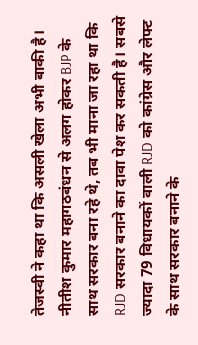तेजस्वी ने कहा था कि असली खेला अभी बाकी है।
नीतीश कुमार महागठबंधन से अलग होकर BJP के साथ सरकार बना रहे थे, तब भी माना जा रहा था कि RJD सरकार बनाने का दावा पेश कर सकती है। सबसे ज्यादा 79 विधायकों वाली RJD को कांग्रेस और लेफ्ट के साथ सरकार बनाने के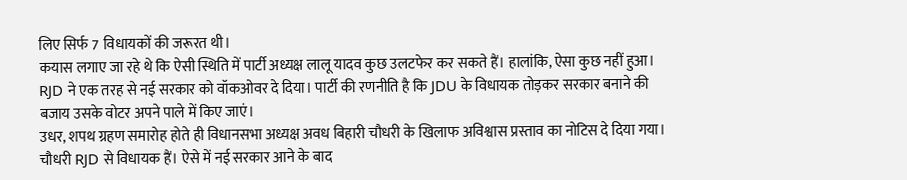लिए सिर्फ 7 विधायकों की जरूरत थी।
कयास लगाए जा रहे थे कि ऐसी स्थिति में पार्टी अध्यक्ष लालू यादव कुछ उलटफेर कर सकते हैं। हालांकि, ऐसा कुछ नहीं हुआ। RJD ने एक तरह से नई सरकार को वॉकओवर दे दिया। पार्टी की रणनीति है कि JDU के विधायक तोड़कर सरकार बनाने की बजाय उसके वोटर अपने पाले में किए जाएं।
उधर, शपथ ग्रहण समारोह होते ही विधानसभा अध्यक्ष अवध बिहारी चौधरी के खिलाफ अविश्वास प्रस्ताव का नोटिस दे दिया गया। चौधरी RJD से विधायक हैं। ऐसे में नई सरकार आने के बाद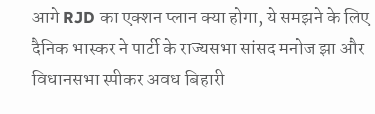आगे RJD का एक्शन प्लान क्या होगा, ये समझने के लिए दैनिक भास्कर ने पार्टी के राज्यसभा सांसद मनोज झा और विधानसभा स्पीकर अवध बिहारी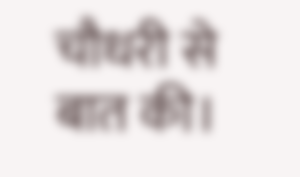चौधरी से बात की।